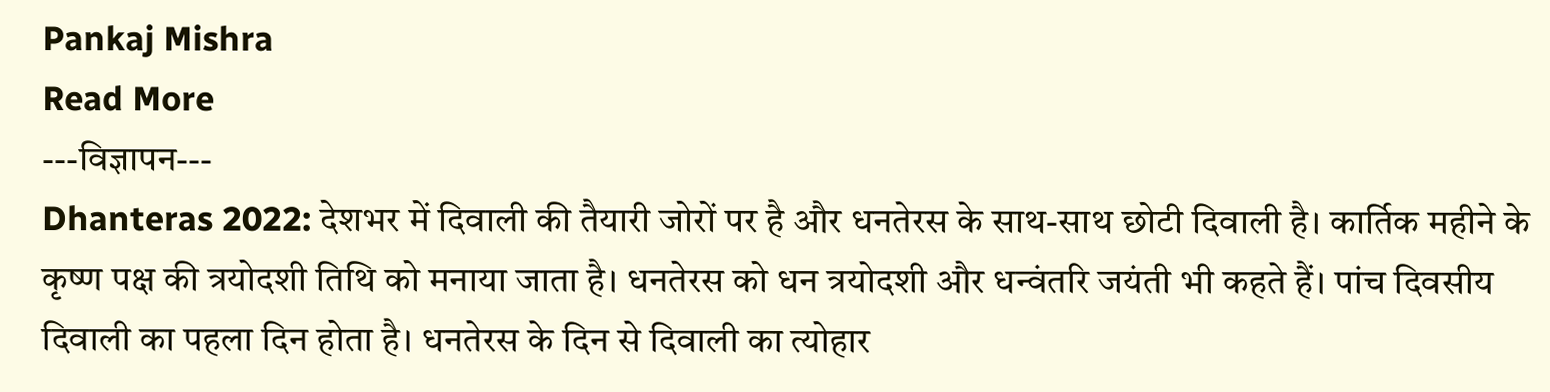Pankaj Mishra
Read More
---विज्ञापन---
Dhanteras 2022: देशभर में दिवाली की तैयारी जोरों पर है और धनतेरस के साथ-साथ छोटी दिवाली है। कार्तिक महीने के कृष्ण पक्ष की त्रयोदशी तिथि को मनाया जाता है। धनतेरस को धन त्रयोदशी और धन्वंतरि जयंती भी कहते हैं। पांच दिवसीय दिवाली का पहला दिन होता है। धनतेरस के दिन से दिवाली का त्योहार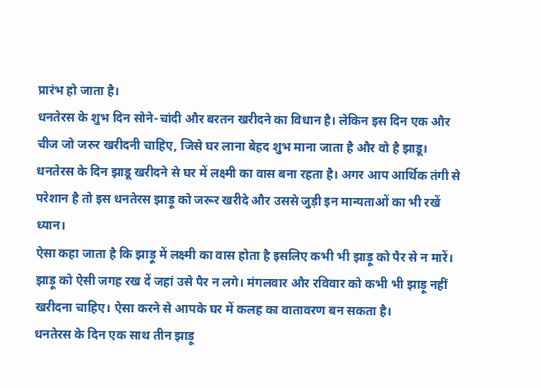प्रारंभ हो जाता है।
धनतेरस के शुभ दिन सोने-चांदी और बरतन खरीदने का विधान है। लेकिन इस दिन एक और चीज जो जरुर खरीदनी चाहिए, जिसे घर लाना बेहद शुभ माना जाता है और वो है झाडू। धनतेरस के दिन झाडू खरीदने से घर में लक्ष्मी का वास बना रहता है। अगर आप आर्थिक तंगी से परेशान है तो इस धनतेरस झाड़ू को जरूर खरीदे और उससे जुड़ी इन मान्यताओं का भी रखें ध्यान।
ऐसा कहा जाता है कि झाड़ू में लक्ष्मी का वास होता है इसलिए कभी भी झाड़ू को पैर से न मारें। झाड़ू को ऐसी जगह रख दें जहां उसे पैर न लगे। मंगलवार और रविवार को कभी भी झाड़ू नहीं खरीदना चाहिए। ऐसा करने से आपके घर में कलह का वातावरण बन सकता है।
धनतेरस के दिन एक साथ तीन झाड़ू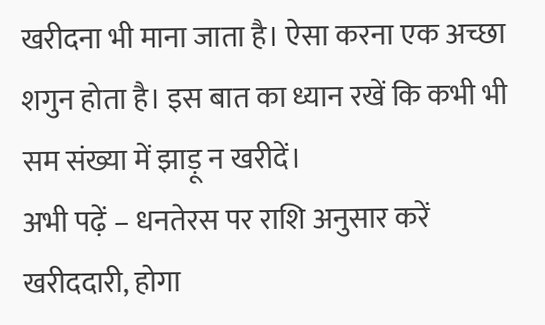खरीदना भी माना जाता है। ऐसा करना एक अच्छा शगुन होता है। इस बात का ध्यान रखें कि कभी भी सम संख्या में झाड़ू न खरीदें।
अभी पढ़ें – धनतेरस पर राशि अनुसार करें खरीददारी, होगा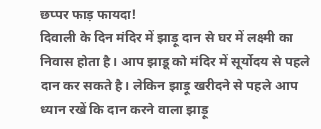छप्पर फाड़ फायदा!
दिवाली के दिन मंदिर में झाड़ू दान से घर में लक्ष्मी का निवास होता है। आप झाडू को मंदिर में सूर्योदय से पहले दान कर सकते है। लेकिन झाड़ू खरीदने से पहले आप ध्यान रखें कि दान करने वाला झाड़ू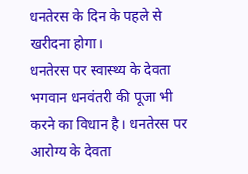धनतेरस के दिन के पहले से खरीदना होगा।
धनतेरस पर स्वास्थ्य के देवता भगवान धनवंतरी की पूजा भी करने का विधान है। धनतेरस पर आरोग्य के देवता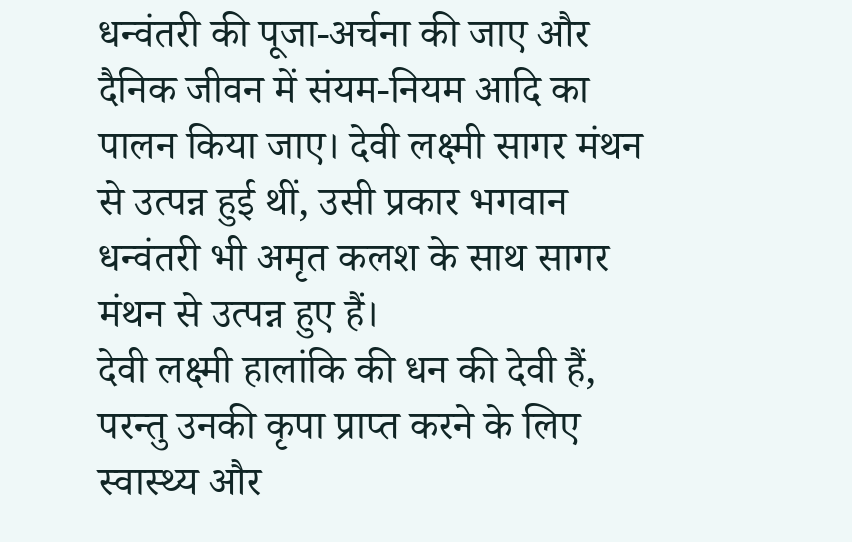धन्वंतरी की पूजा-अर्चना की जाए और दैनिक जीवन में संयम-नियम आदि का पालन किया जाए। देवी लक्ष्मी सागर मंथन से उत्पन्न हुई थीं, उसी प्रकार भगवान धन्वंतरी भी अमृत कलश के साथ सागर मंथन से उत्पन्न हुए हैं।
देवी लक्ष्मी हालांकि की धन की देवी हैं, परन्तु उनकी कृपा प्राप्त करने के लिए स्वास्थ्य और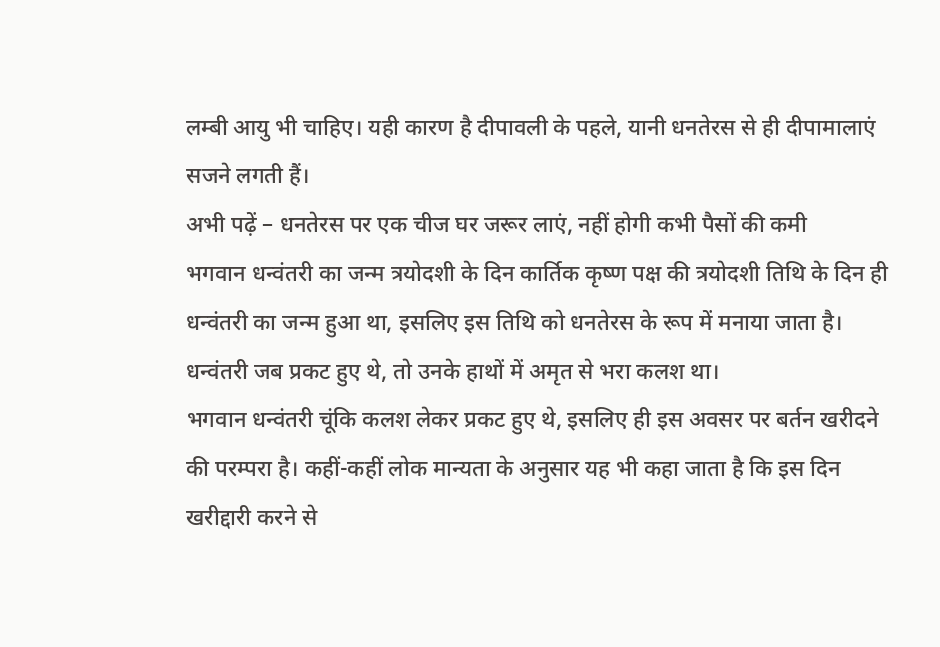लम्बी आयु भी चाहिए। यही कारण है दीपावली के पहले, यानी धनतेरस से ही दीपामालाएं सजने लगती हैं।
अभी पढ़ें – धनतेरस पर एक चीज घर जरूर लाएं, नहीं होगी कभी पैसों की कमी
भगवान धन्वंतरी का जन्म त्रयोदशी के दिन कार्तिक कृष्ण पक्ष की त्रयोदशी तिथि के दिन ही धन्वंतरी का जन्म हुआ था, इसलिए इस तिथि को धनतेरस के रूप में मनाया जाता है। धन्वंतरी जब प्रकट हुए थे, तो उनके हाथों में अमृत से भरा कलश था।
भगवान धन्वंतरी चूंकि कलश लेकर प्रकट हुए थे, इसलिए ही इस अवसर पर बर्तन खरीदने की परम्परा है। कहीं-कहीं लोक मान्यता के अनुसार यह भी कहा जाता है कि इस दिन खरीद्दारी करने से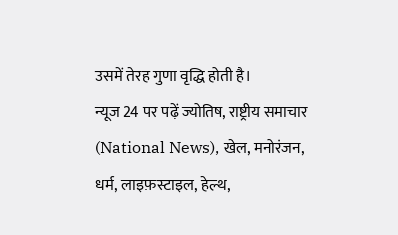उसमें तेरह गुणा वृद्धि होती है।
न्यूज 24 पर पढ़ें ज्योतिष, राष्ट्रीय समाचार (National News), खेल, मनोरंजन, धर्म, लाइफ़स्टाइल, हेल्थ,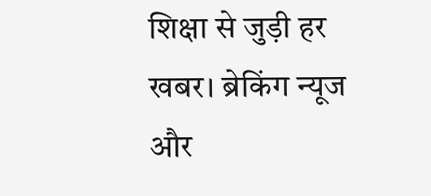शिक्षा से जुड़ी हर खबर। ब्रेकिंग न्यूज और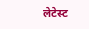लेटेस्ट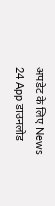अपडेट के लिए News 24 App डाउनलोड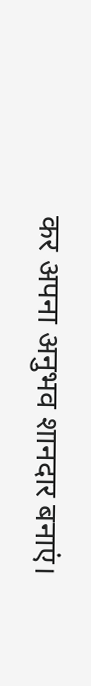कर अपना अनुभव शानदार बनाएं।